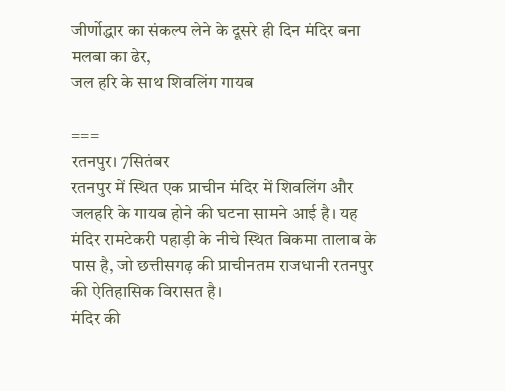जीर्णोद्धार का संकल्प लेने के दूसरे ही दिन मंदिर बना मलबा का ढेर,
जल हरि के साथ शिवलिंग गायब

===
रतनपुर। 7सितंबर
रतनपुर में स्थित एक प्राचीन मंदिर में शिवलिंग और जलहरि के गायब होने की घटना सामने आई है। यह मंदिर रामटेकरी पहाड़ी के नीचे स्थित बिकमा तालाब के पास है, जो छत्तीसगढ़ की प्राचीनतम राजधानी रतनपुर की ऐतिहासिक विरासत है।
मंदिर की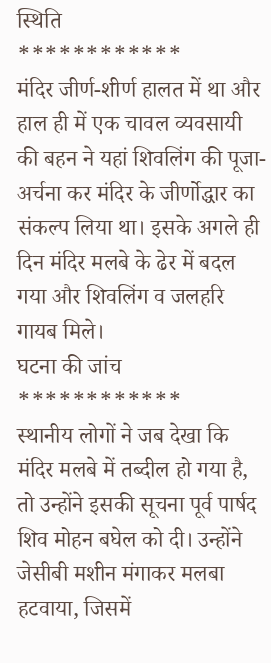स्थिति
************
मंदिर जीर्ण-शीर्ण हालत में था और हाल ही में एक चावल व्यवसायी की बहन ने यहां शिवलिंग की पूजा-अर्चना कर मंदिर के जीर्णोद्धार का संकल्प लिया था। इसके अगले ही दिन मंदिर मलबे के ढेर में बदल गया और शिवलिंग व जलहरि गायब मिले।
घटना की जांच
************
स्थानीय लोगों ने जब देखा कि मंदिर मलबे में तब्दील हो गया है, तो उन्होंने इसकी सूचना पूर्व पार्षद शिव मोहन बघेल को दी। उन्होंने जेसीबी मशीन मंगाकर मलबा हटवाया, जिसमें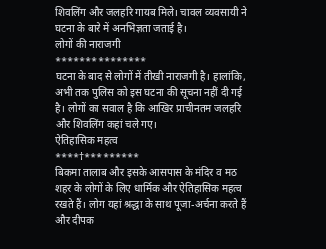शिवलिंग और जलहरि गायब मिले। चावल व्यवसायी ने घटना के बारे में अनभिज्ञता जताई है।
लोगों की नाराजगी
***************
घटना के बाद से लोगों में तीखी नाराजगी है। हालांकि, अभी तक पुलिस को इस घटना की सूचना नहीं दी गई है। लोगों का सवाल है कि आखिर प्राचीनतम जलहरि और शिवलिंग कहां चले गए।
ऐतिहासिक महत्व
****†*********
बिकमा तालाब और इसके आसपास के मंदिर व मठ शहर के लोगों के लिए धार्मिक और ऐतिहासिक महत्व रखते हैं। लोग यहां श्रद्धा के साथ पूजा-अर्चना करते हैं और दीपक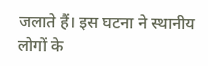जलाते हैं। इस घटना ने स्थानीय लोगों के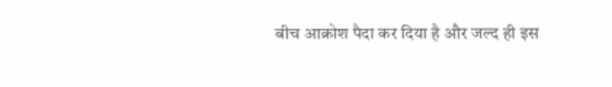बीच आक्रोश पैदा कर दिया है और जल्द ही इस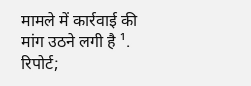मामले में कार्रवाई की मांग उठने लगी है ¹.
रिपोर्ट;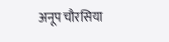अनूप चौरसिया